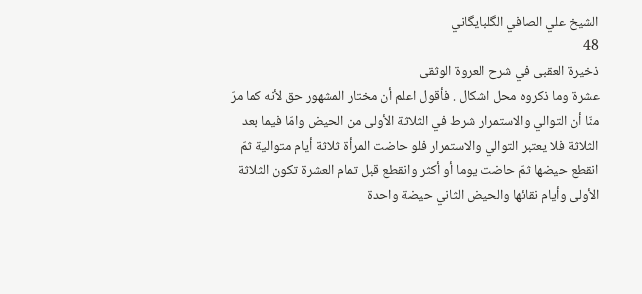الشيخ علي الصافي الگلبايگاني
48
ذخيرة العقبى في شرح العروة الوثقى
عشرة وما ذكروه محل اشكال . فأقول اعلم أن مختار المشهور حق لأنه كما مرّ منّا أن التوالي والاستمرار شرط في الثلاثة الأولى من الحيض وامّا فيما بعد الثلاثة فلا يعتبر التوالي والاستمرار فلو حاضت المرأة ثلاثة أيام متوالية ثمّ انقطع حيضها ثمّ حاضت يوما أو أكثر وانقطع قبل تمام العشرة تكون الثلاثة الأولى وأيام نقائها والحيض الثاني حيضة واحدة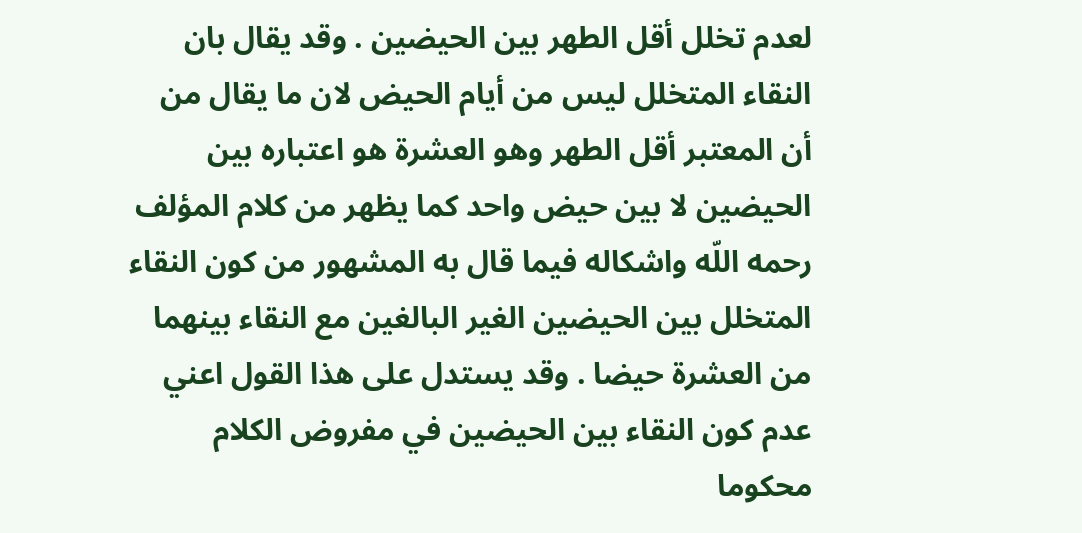لعدم تخلل أقل الطهر بين الحيضين . وقد يقال بان النقاء المتخلل ليس من أيام الحيض لان ما يقال من أن المعتبر أقل الطهر وهو العشرة هو اعتباره بين الحيضين لا بين حيض واحد كما يظهر من كلام المؤلف رحمه اللّه واشكاله فيما قال به المشهور من كون النقاء المتخلل بين الحيضين الغير البالغين مع النقاء بينهما من العشرة حيضا . وقد يستدل على هذا القول اعني عدم كون النقاء بين الحيضين في مفروض الكلام محكوما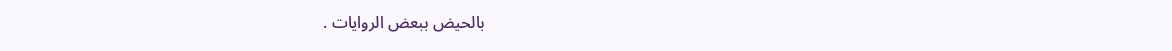بالحيض ببعض الروايات .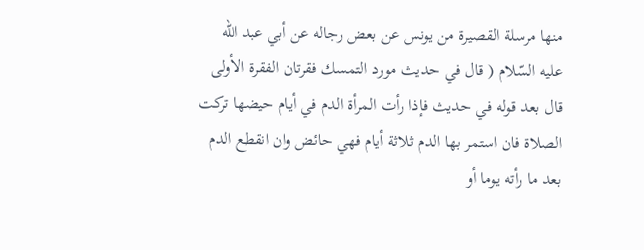منها مرسلة القصيرة من يونس عن بعض رجاله عن أبي عبد اللّه عليه السّلام ( قال في حديث مورد التمسك فقرتان الفقرة الأولى قال بعد قوله في حديث فإذا رأت المرأة الدم في أيام حيضها تركت الصلاة فان استمر بها الدم ثلاثة أيام فهي حائض وان انقطع الدم بعد ما رأته يوما أو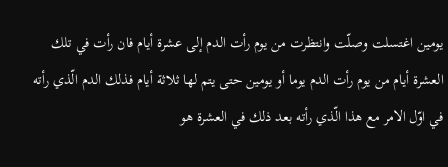يومين اغتسلت وصلّت وانتظرت من يوم رأت الدم إلى عشرة أيام فان رأت في تلك العشرة أيام من يوم رأت الدم يوما أو يومين حتى يتم لها ثلاثة أيام فذلك الدم الّذي رأته في اوّل الامر مع هذا الّذي رأته بعد ذلك في العشرة هو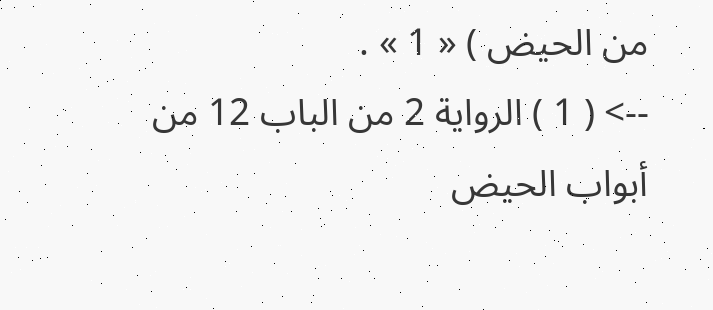من الحيض ) « 1 » .
--> ( 1 ) الرواية 2 من الباب 12 من أبواب الحيض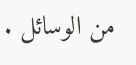من الوسائل .